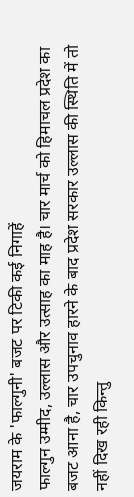जयराम के 'फाल्गुनी' बजट पर टिकी कई निगाहें
फाल्गुन उम्मीद, उल्लास और उत्साह का माह है। चार मार्च को हिमाचल प्रदेश का बजट आना है, चार उपचुनाव हारने के बाद प्रदेश सरकार उल्लास की स्थिति में तो नहीं दिख रही किन्तु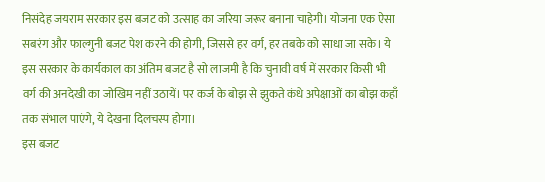निसंदेह जयराम सरकार इस बजट को उत्साह का जरिया जरूर बनाना चाहेगी। योजना एक ऐसा सबरंग और फाल्गुनी बजट पेश करने की होगी, जिससे हर वर्ग, हर तबके को साधा जा सके। ये इस सरकार के कार्यकाल का अंतिम बजट है सो लाजमी है कि चुनावी वर्ष में सरकार किसी भी वर्ग की अनदेखी का जोखिम नहीं उठायें। पर कर्ज के बोझ से झुकते कंधे अपेक्षाओं का बोझ कहाँ तक संभाल पाएंगे, ये देखना दिलचस्प होगा।
इस बजट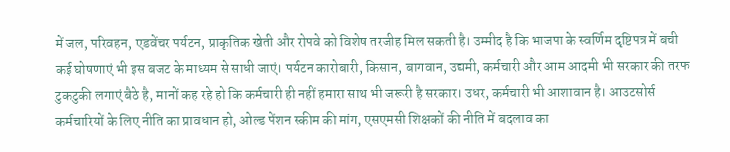में जल, परिवहन, एडवेंचर पर्यटन, प्राकृतिक खेती और रोपवे को विशेष तरजीह मिल सकती है। उम्मीद है कि भाजपा के स्वर्णिम दृष्टिपत्र में बची कई घोषणाएं भी इस बजट के माध्यम से साधी जाएं। पर्यटन कारोबारी, किसान, बागवान, उद्यमी, कर्मचारी और आम आदमी भी सरकार की तरफ टुकटुकी लगाएं बैठे है, मानों कह रहे हो कि कर्मचारी ही नहीं हमारा साथ भी जरूरी है सरकार। उधर, कर्मचारी भी आशावान है। आउटसोर्स कर्मचारियों के लिए नीति का प्रावधान हो, ओल्ड पेंशन स्कीम की मांग, एसएमसी शिक्षकों की नीति में बदलाव का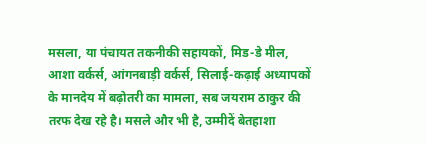मसला, या पंचायत तकनीकी सहायकों, मिड-डे मील, आशा वर्कर्स, आंगनबाड़ी वर्कर्स, सिलाई-कढ़ाई अध्यापकों के मानदेय में बढ़ोतरी का मामला, सब जयराम ठाकुर की तरफ देख रहे है। मसले और भी है, उम्मीदें बेतहाशा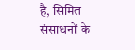है, सिमित संसाधनों के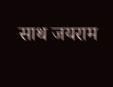साथ जयराम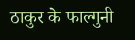ठाकुर के फाल्गुनी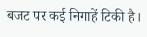बजट पर कई निगाहें टिकी है।